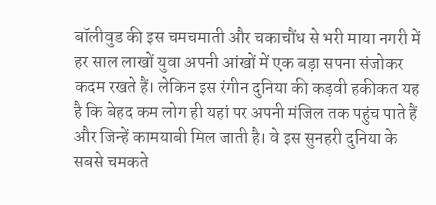बॉलीवुड की इस चमचमाती और चकाचौंध से भरी माया नगरी में हर साल लाखों युवा अपनी आंखों में एक बड़ा सपना संजोकर कदम रखते हैं। लेकिन इस रंगीन दुनिया की कड़वी हकीकत यह है कि बेहद कम लोग ही यहां पर अपनी मंजिल तक पहुंच पाते हैं और जिन्हें कामयाबी मिल जाती है। वे इस सुनहरी दुनिया के सबसे चमकते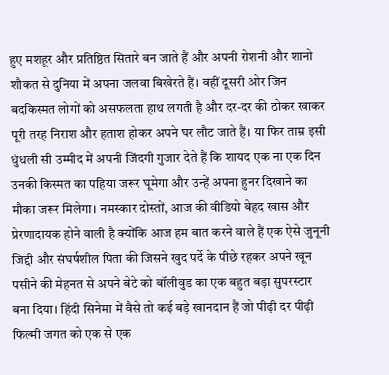हुए मशहूर और प्रतिष्ठित सितारे बन जाते हैं और अपनी रोशनी और शानो शौकत से दुनिया में अपना जलवा बिखेरते हैं। वहीं दूसरी ओर जिन बदकिस्मत लोगों को असफलता हाथ लगती है और दर-दर की ठोकर खाकर पूरी तरह निराश और हताश होकर अपने घर लौट जाते हैं। या फिर ताम्र इसी धुंधली सी उम्मीद में अपनी जिंदगी गुजार देते हैं कि शायद एक ना एक दिन उनकी किस्मत का पहिया जरूर घूमेगा और उन्हें अपना हुनर दिखाने का मौका जरूर मिलेगा। नमस्कार दोस्तों, आज की वीडियो बेहद खास और प्रेरणादायक होने वाली है क्योंकि आज हम बात करने वाले हैं एक ऐसे जुनूनी जिद्दी और संघर्षशील पिता की जिसने खुद पर्दे के पीछे रहकर अपने खून पसीने की मेहनत से अपने बेटे को बॉलीवुड का एक बहुत बड़ा सुपरस्टार बना दिया। हिंदी सिनेमा में वैसे तो कई बड़े खानदान हैं जो पीढ़ी दर पीढ़ी फिल्मी जगत को एक से एक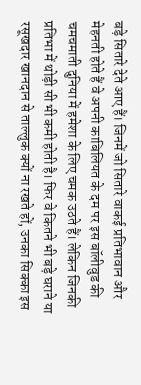बड़े सितारे देते आए हैं। जिनमें जो सितारे वाकई प्रतिभावान और मेहनती होते हैं वे अपनी काबिलियत के दम पर इस बॉलीवुड की चमचमाती दुनिया में हमेशा के लिए चमक उठते हैं। लेकिन जिनकी प्रतिभा में थोड़ी सी भी कमी होती है। फिर वे कितने भी बड़े घराने या रसूखदार खानदान से ताल्लुक क्यों ना रखते हों, उनका सिक्का इस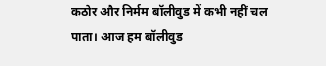कठोर और निर्मम बॉलीवुड में कभी नहीं चल पाता। आज हम बॉलीवुड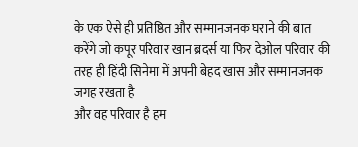के एक ऐसे ही प्रतिष्ठित और सम्मानजनक घराने की बात करेंगे जो कपूर परिवार खान ब्रदर्स या फिर देओल परिवार की तरह ही हिंदी सिनेमा में अपनी बेहद खास और सम्मानजनक जगह रखता है
और वह परिवार है हम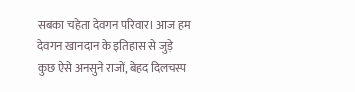सबका चहेता देवगन परिवार। आज हम देवगन खानदान के इतिहास से जुड़े कुछ ऐसे अनसुने राजों, बेहद दिलचस्प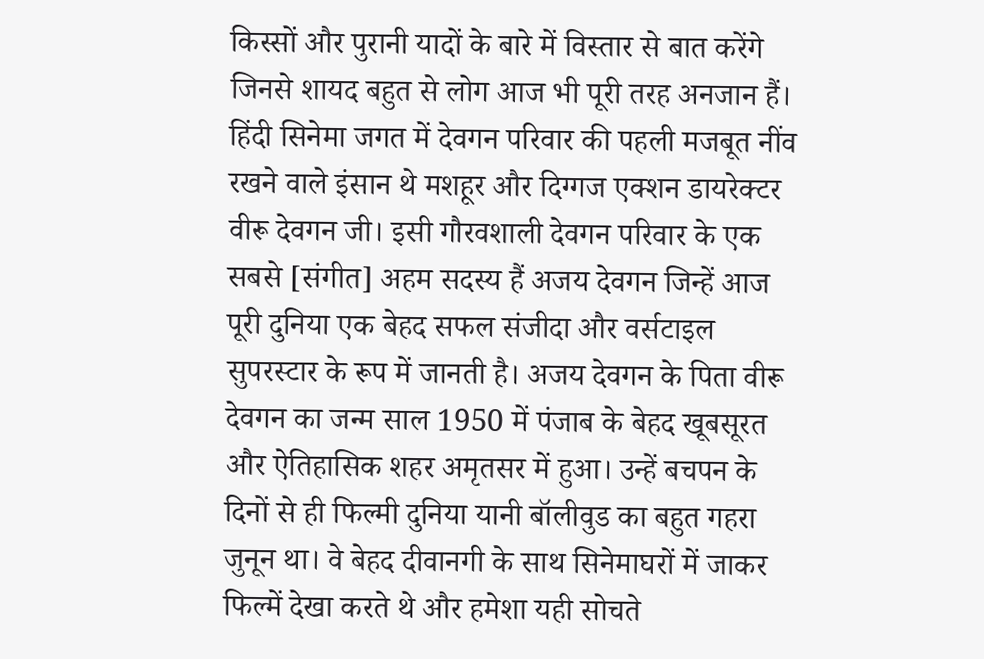किस्सों और पुरानी यादों के बारे में विस्तार से बात करेंगे जिनसे शायद बहुत से लोग आज भी पूरी तरह अनजान हैं। हिंदी सिनेमा जगत में देवगन परिवार की पहली मजबूत नींव रखने वाले इंसान थे मशहूर और दिग्गज एक्शन डायरेक्टर वीरू देवगन जी। इसी गौरवशाली देवगन परिवार के एक सबसे [संगीत] अहम सदस्य हैं अजय देवगन जिन्हें आज पूरी दुनिया एक बेहद सफल संजीदा और वर्सटाइल सुपरस्टार के रूप में जानती है। अजय देवगन के पिता वीरू देवगन का जन्म साल 1950 में पंजाब के बेहद खूबसूरत और ऐतिहासिक शहर अमृतसर में हुआ। उन्हें बचपन के दिनों से ही फिल्मी दुनिया यानी बॉलीवुड का बहुत गहरा जुनून था। वे बेहद दीवानगी के साथ सिनेमाघरों में जाकर फिल्में देखा करते थे और हमेशा यही सोचते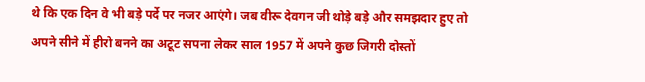थे कि एक दिन वे भी बड़े पर्दे पर नजर आएंगे। जब वीरू देवगन जी थोड़े बड़े और समझदार हुए तो अपने सीने में हीरो बनने का अटूट सपना लेकर साल 1957 में अपने कुछ जिगरी दोस्तों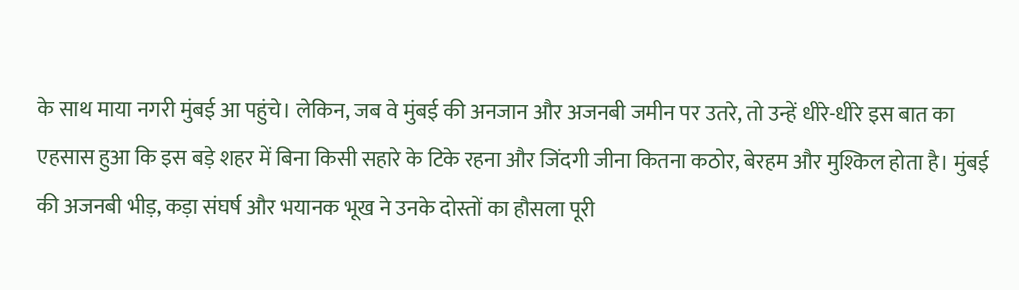के साथ माया नगरी मुंबई आ पहुंचे। लेकिन, जब वे मुंबई की अनजान और अजनबी जमीन पर उतरे, तो उन्हें धीरे-धीरे इस बात का एहसास हुआ कि इस बड़े शहर में बिना किसी सहारे के टिके रहना और जिंदगी जीना कितना कठोर, बेरहम और मुश्किल होता है। मुंबई की अजनबी भीड़, कड़ा संघर्ष और भयानक भूख ने उनके दोस्तों का हौसला पूरी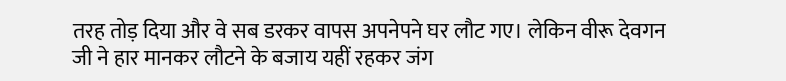तरह तोड़ दिया और वे सब डरकर वापस अपनेपने घर लौट गए। लेकिन वीरू देवगन जी ने हार मानकर लौटने के बजाय यहीं रहकर जंग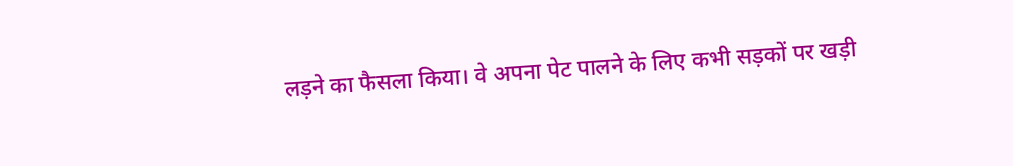लड़ने का फैसला किया। वे अपना पेट पालने के लिए कभी सड़कों पर खड़ी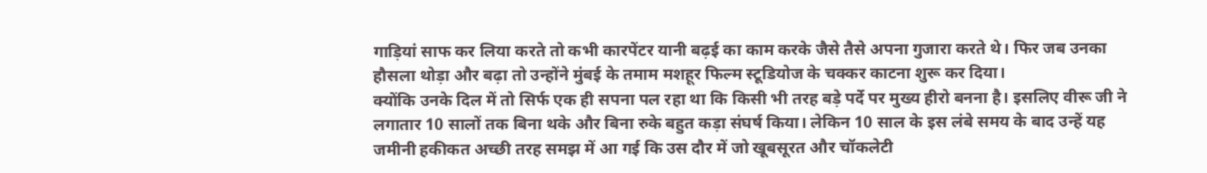गाड़ियां साफ कर लिया करते तो कभी कारपेंटर यानी बढ़ई का काम करके जैसे तैसे अपना गुजारा करते थे। फिर जब उनका हौसला थोड़ा और बढ़ा तो उन्होंने मुंबई के तमाम मशहूर फिल्म स्टूडियोज के चक्कर काटना शुरू कर दिया।
क्योंकि उनके दिल में तो सिर्फ एक ही सपना पल रहा था कि किसी भी तरह बड़े पर्दे पर मुख्य हीरो बनना है। इसलिए वीरू जी ने लगातार 10 सालों तक बिना थके और बिना रुके बहुत कड़ा संघर्ष किया। लेकिन 10 साल के इस लंबे समय के बाद उन्हें यह जमीनी हकीकत अच्छी तरह समझ में आ गई कि उस दौर में जो खूबसूरत और चॉकलेटी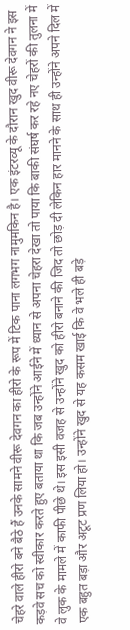चेहरे वाले हीरो बने बैठे हैं उनके सामने वीरू देवगन का हीरो के रूप में टिक पाना लगभग नामुमकिन है। एक इंटरव्यू के दौरान खुद वीरू देवगन ने इस कड़वे सच को स्वीकार करते हुए बताया था कि जब उन्होंने आईने में ध्यान से अपना चेहरा देखा तो पाया कि बाकी संघर्ष कर रहे नए चेहरों की तुलना में वे लुक के मामले में काफी पीछे थे। इस इसी वजह से उन्होंने खुद को हीरो बनाने की जिद तो छोड़ दी लेकिन हार मानने के साथ ही उन्होंने अपने दिल में एक बहुत बड़ा और अटूट प्रण लिया हो। उन्होंने खुद से यह कसम खाई कि वे भले ही बड़े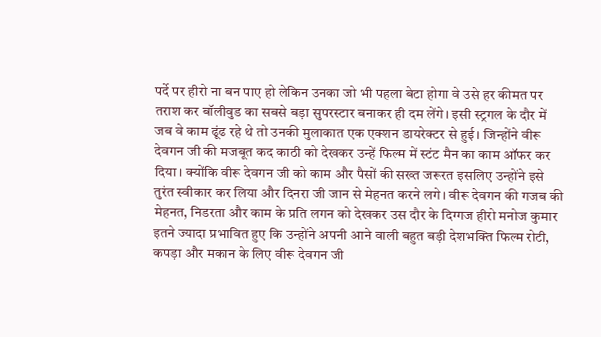पर्दे पर हीरो ना बन पाए हो लेकिन उनका जो भी पहला बेटा होगा वे उसे हर कीमत पर तराश कर बॉलीवुड का सबसे बड़ा सुपरस्टार बनाकर ही दम लेंगे। इसी स्ट्रगल के दौर में जब वे काम ढूंढ रहे थे तो उनकी मुलाकात एक एक्शन डायरेक्टर से हुई। जिन्होंने वीरू देवगन जी की मजबूत कद काठी को देखकर उन्हें फिल्म में स्टंट मैन का काम ऑफर कर दिया। क्योंकि वीरू देवगन जी को काम और पैसों की सख्त जरूरत इसलिए उन्होंने इसे तुरंत स्वीकार कर लिया और दिनरा जी जान से मेहनत करने लगे। वीरू देवगन की गजब की मेहनत, निडरता और काम के प्रति लगन को देखकर उस दौर के दिग्गज हीरो मनोज कुमार इतने ज्यादा प्रभावित हुए कि उन्होंने अपनी आने वाली बहुत बड़ी देशभक्ति फिल्म रोटी, कपड़ा और मकान के लिए वीरू देवगन जी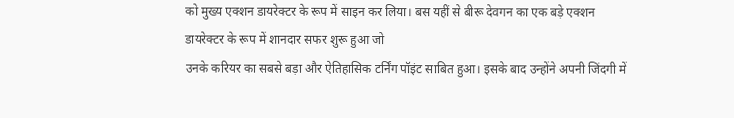को मुख्य एक्शन डायरेक्टर के रूप में साइन कर लिया। बस यहीं से बीरू देवगन का एक बड़े एक्शन डायरेक्टर के रूप में शानदार सफर शुरू हुआ जो
उनके करियर का सबसे बड़ा और ऐतिहासिक टर्निंग पॉइंट साबित हुआ। इसके बाद उन्होंने अपनी जिंदगी में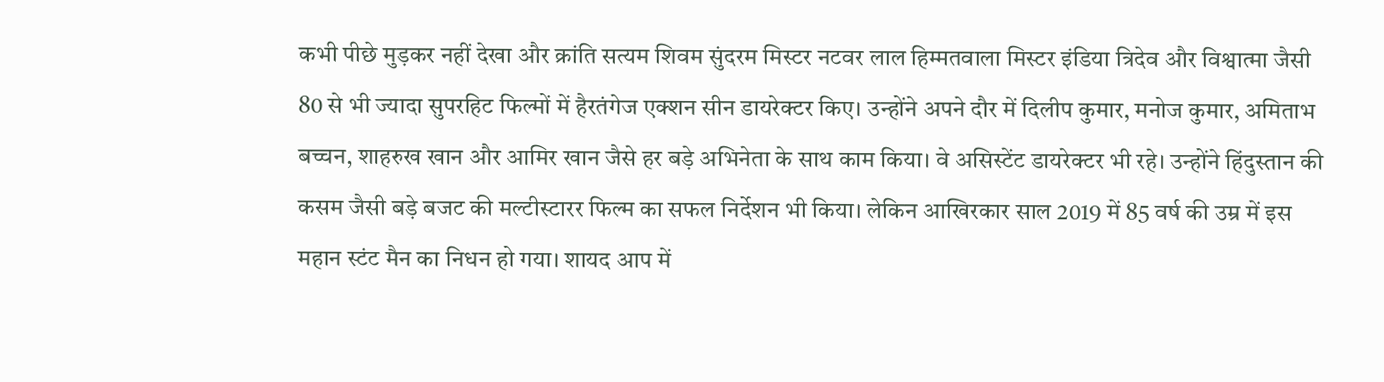कभी पीछे मुड़कर नहीं देखा और क्रांति सत्यम शिवम सुंदरम मिस्टर नटवर लाल हिम्मतवाला मिस्टर इंडिया त्रिदेव और विश्वात्मा जैसी 80 से भी ज्यादा सुपरहिट फिल्मों में हैरतंगेज एक्शन सीन डायरेक्टर किए। उन्होंने अपने दौर में दिलीप कुमार, मनोज कुमार, अमिताभ बच्चन, शाहरुख खान और आमिर खान जैसे हर बड़े अभिनेता के साथ काम किया। वे असिस्टेंट डायरेक्टर भी रहे। उन्होंने हिंदुस्तान की कसम जैसी बड़े बजट की मल्टीस्टारर फिल्म का सफल निर्देशन भी किया। लेकिन आखिरकार साल 2019 में 85 वर्ष की उम्र में इस महान स्टंट मैन का निधन हो गया। शायद आप में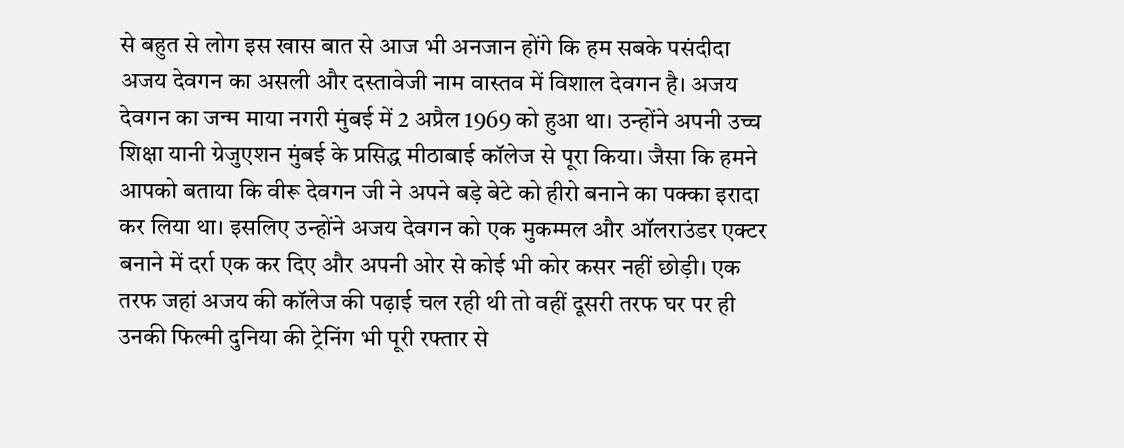से बहुत से लोग इस खास बात से आज भी अनजान होंगे कि हम सबके पसंदीदा अजय देवगन का असली और दस्तावेजी नाम वास्तव में विशाल देवगन है। अजय देवगन का जन्म माया नगरी मुंबई में 2 अप्रैल 1969 को हुआ था। उन्होंने अपनी उच्च शिक्षा यानी ग्रेजुएशन मुंबई के प्रसिद्ध मीठाबाई कॉलेज से पूरा किया। जैसा कि हमने आपको बताया कि वीरू देवगन जी ने अपने बड़े बेटे को हीरो बनाने का पक्का इरादा कर लिया था। इसलिए उन्होंने अजय देवगन को एक मुकम्मल और ऑलराउंडर एक्टर बनाने में दर्रा एक कर दिए और अपनी ओर से कोई भी कोर कसर नहीं छोड़ी। एक तरफ जहां अजय की कॉलेज की पढ़ाई चल रही थी तो वहीं दूसरी तरफ घर पर ही उनकी फिल्मी दुनिया की ट्रेनिंग भी पूरी रफ्तार से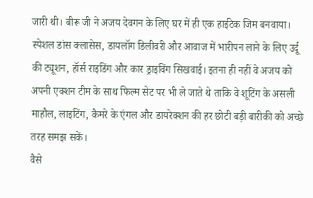जारी थी। बीरू जी ने अजय देवगन के लिए घर में ही एक हाईटेक जिम बनवाया। स्पेशल डांस क्लासेस, डायलॉग डिलीवरी और आवाज में भारीपन लाने के लिए उर्दू की ट्यूशन, हॉर्स राइडिंग और कार ड्राइविंग सिखवाई। इतना ही नहीं वे अजय को अपनी एक्शन टीम के साथ फिल्म सेट पर भी ले जाते थे ताकि वे शूटिंग के असली माहौल, लाइटिंग, कैमरे के एंगल और डायरेक्शन की हर छोटी बड़ी बारीकी को अच्छे तरह समझ सकें।
वैसे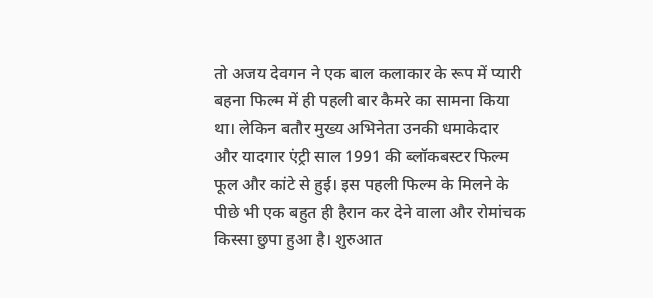तो अजय देवगन ने एक बाल कलाकार के रूप में प्यारी बहना फिल्म में ही पहली बार कैमरे का सामना किया था। लेकिन बतौर मुख्य अभिनेता उनकी धमाकेदार और यादगार एंट्री साल 1991 की ब्लॉकबस्टर फिल्म फूल और कांटे से हुई। इस पहली फिल्म के मिलने के पीछे भी एक बहुत ही हैरान कर देने वाला और रोमांचक किस्सा छुपा हुआ है। शुरुआत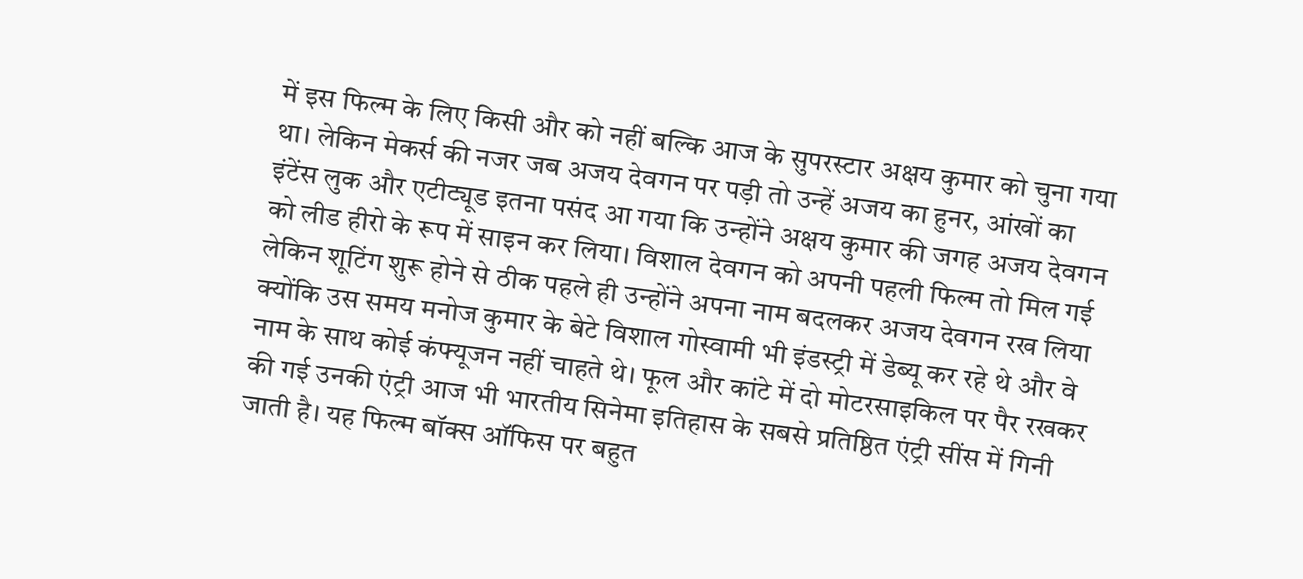में इस फिल्म के लिए किसी और को नहीं बल्कि आज के सुपरस्टार अक्षय कुमार को चुना गया था। लेकिन मेकर्स की नजर जब अजय देवगन पर पड़ी तो उन्हें अजय का हुनर, आंखों का इंटेंस लुक और एटीट्यूड इतना पसंद आ गया कि उन्होंने अक्षय कुमार की जगह अजय देवगन को लीड हीरो के रूप में साइन कर लिया। विशाल देवगन को अपनी पहली फिल्म तो मिल गई लेकिन शूटिंग शुरू होने से ठीक पहले ही उन्होंने अपना नाम बदलकर अजय देवगन रख लिया क्योंकि उस समय मनोज कुमार के बेटे विशाल गोस्वामी भी इंडस्ट्री में डेब्यू कर रहे थे और वे नाम के साथ कोई कंफ्यूजन नहीं चाहते थे। फूल और कांटे में दो मोटरसाइकिल पर पैर रखकर की गई उनकी एंट्री आज भी भारतीय सिनेमा इतिहास के सबसे प्रतिष्ठित एंट्री सींस में गिनी जाती है। यह फिल्म बॉक्स ऑफिस पर बहुत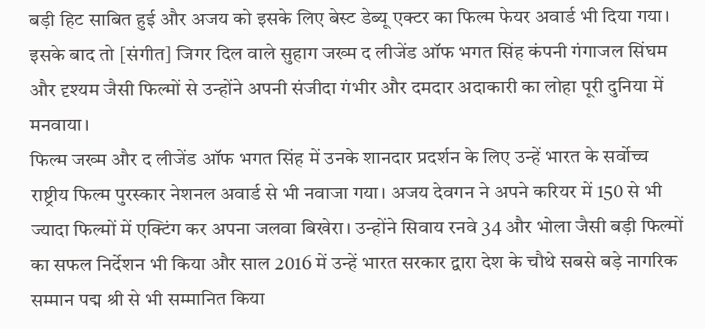बड़ी हिट साबित हुई और अजय को इसके लिए बेस्ट डेब्यू एक्टर का फिल्म फेयर अवार्ड भी दिया गया। इसके बाद तो [संगीत] जिगर दिल वाले सुहाग जख्म द लीजेंड ऑफ भगत सिंह कंपनी गंगाजल सिंघम और दृश्यम जैसी फिल्मों से उन्होंने अपनी संजीदा गंभीर और दमदार अदाकारी का लोहा पूरी दुनिया में मनवाया।
फिल्म जख्म और द लीजेंड ऑफ भगत सिंह में उनके शानदार प्रदर्शन के लिए उन्हें भारत के सर्वोच्च राष्ट्रीय फिल्म पुरस्कार नेशनल अवार्ड से भी नवाजा गया। अजय देवगन ने अपने करियर में 150 से भी ज्यादा फिल्मों में एक्टिंग कर अपना जलवा बिखेरा। उन्होंने सिवाय रनवे 34 और भोला जैसी बड़ी फिल्मों का सफल निर्देशन भी किया और साल 2016 में उन्हें भारत सरकार द्वारा देश के चौथे सबसे बड़े नागरिक सम्मान पद्म श्री से भी सम्मानित किया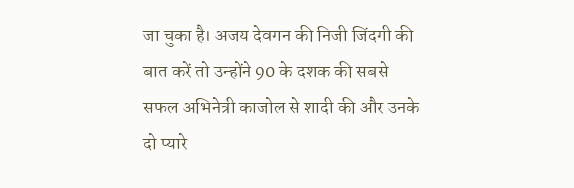जा चुका है। अजय देवगन की निजी जिंदगी की बात करें तो उन्होंने 90 के दशक की सबसे सफल अभिनेत्री काजोल से शादी की और उनके दो प्यारे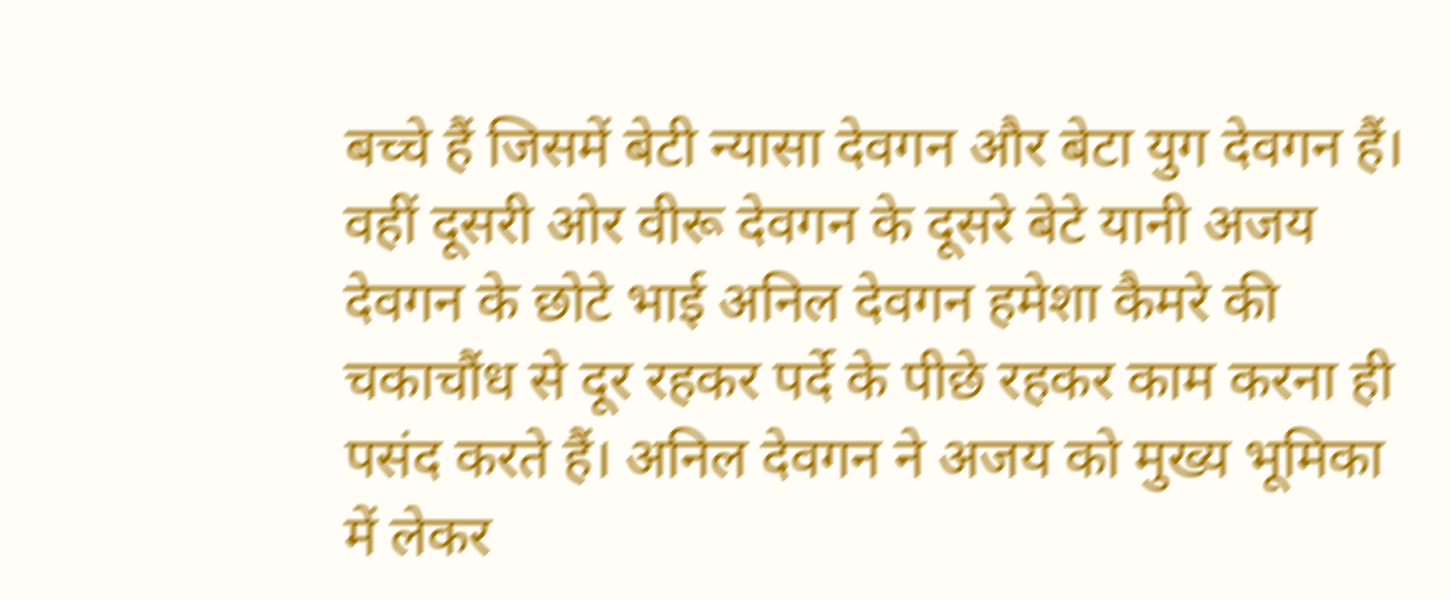बच्चे हैं जिसमें बेटी न्यासा देवगन और बेटा युग देवगन हैं। वहीं दूसरी ओर वीरू देवगन के दूसरे बेटे यानी अजय देवगन के छोटे भाई अनिल देवगन हमेशा कैमरे की चकाचौंध से दूर रहकर पर्दे के पीछे रहकर काम करना ही पसंद करते हैं। अनिल देवगन ने अजय को मुख्य भूमिका में लेकर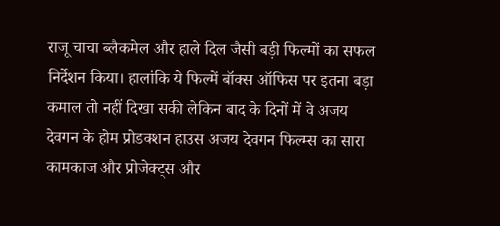राजू चाचा ब्लैकमेल और हाले दिल जैसी बड़ी फिल्मों का सफल निर्देशन किया। हालांकि ये फिल्में बॉक्स ऑफिस पर इतना बड़ा कमाल तो नहीं दिखा सकी लेकिन बाद के दिनों में वे अजय देवगन के होम प्रोडक्शन हाउस अजय देवगन फिल्म्स का सारा कामकाज और प्रोजेक्ट्स और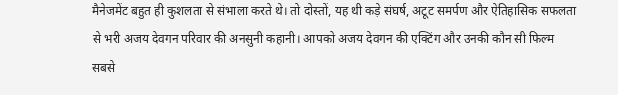मैनेजमेंट बहुत ही कुशलता से संभाला करते थे। तो दोस्तों, यह थी कड़े संघर्ष, अटूट समर्पण और ऐतिहासिक सफलता से भरी अजय देवगन परिवार की अनसुनी कहानी। आपको अजय देवगन की एक्टिंग और उनकी कौन सी फिल्म सबसे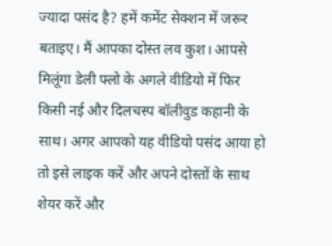ज्यादा पसंद है? हमें कमेंट सेक्शन में जरूर बताइए। मैं आपका दोस्त लव कुश। आपसे मिलूंगा डेली फ्लो के अगले वीडियो में फिर किसी नई और दिलचस्प बॉलीवुड कहानी के साथ। अगर आपको यह वीडियो पसंद आया हो तो इसे लाइक करें और अपने दोस्तों के साथ शेयर करें और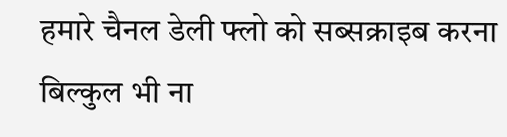हमारे चैनल डेली फ्लो को सब्सक्राइब करना बिल्कुल भी ना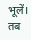भूलें। तब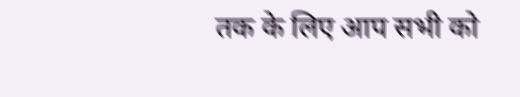तक के लिए आप सभी को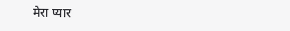मेरा प्यार